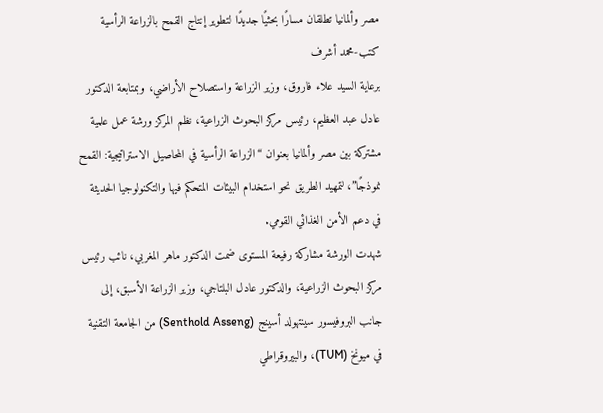مصر وألمانيا تطلقان مسارًا بحثيًا جديدًا لتطوير إنتاج القمح بالزراعة الرأسية
كتب-محمد أشرف
برعاية السيد علاء فاروق، وزير الزراعة واستصلاح الأراضي، وبمتابعة الدكتور عادل عبد العظيم، رئيس مركز البحوث الزراعية، نظم المركز ورشة عمل علمية مشتركة بين مصر وألمانيا بعنوان “الزراعة الرأسية في المحاصيل الاستراتيجية: القمح نموذجًا”، لتمهيد الطريق نحو استخدام البيئات المتحكم فيها والتكنولوجيا الحديثة في دعم الأمن الغذائي القومي.
شهدت الورشة مشاركة رفيعة المستوى ضمت الدكتور ماهر المغربي، نائب رئيس مركز البحوث الزراعية، والدكتور عادل البلتاجي، وزير الزراعة الأسبق، إلى جانب البروفيسور سينتهولد أسينج (Senthold Asseng) من الجامعة التقنية في ميونخ (TUM)، والبيروقراطي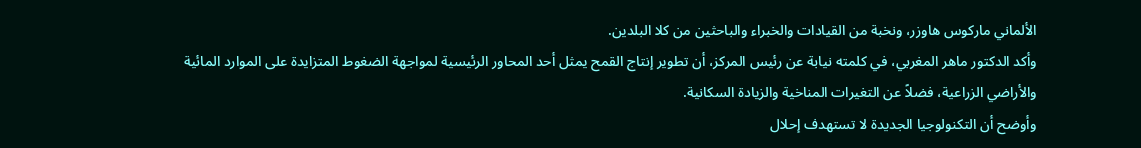الألماني ماركوس هاوزر، ونخبة من القيادات والخبراء والباحثين من كلا البلدين.
وأكد الدكتور ماهر المغربي، في كلمته نيابة عن رئيس المركز، أن تطوير إنتاج القمح يمثل أحد المحاور الرئيسية لمواجهة الضغوط المتزايدة على الموارد المائية والأراضي الزراعية، فضلاً عن التغيرات المناخية والزيادة السكانية.
وأوضح أن التكنولوجيا الجديدة لا تستهدف إحلال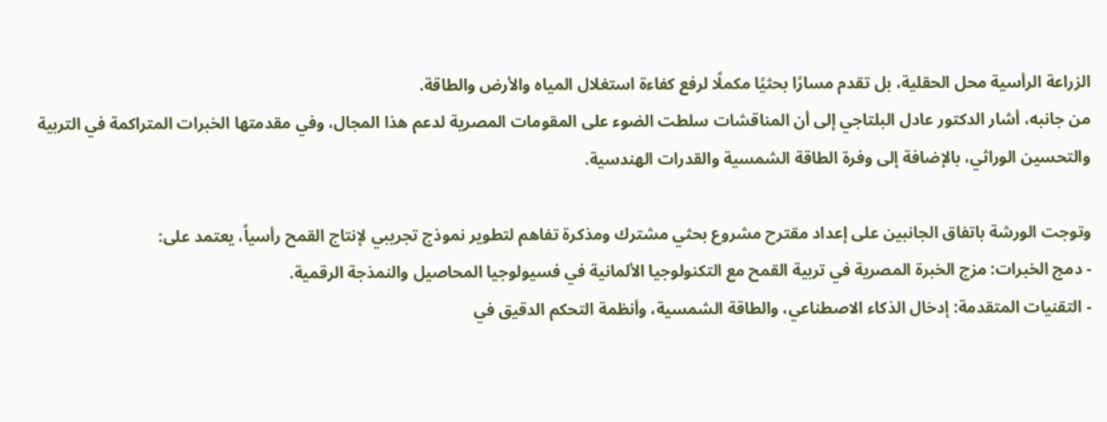الزراعة الرأسية محل الحقلية، بل تقدم مسارًا بحثيًا مكملًا لرفع كفاءة استغلال المياه والأرض والطاقة.
من جانبه، أشار الدكتور عادل البلتاجي إلى أن المناقشات سلطت الضوء على المقومات المصرية لدعم هذا المجال، وفي مقدمتها الخبرات المتراكمة في التربية والتحسين الوراثي، بالإضافة إلى وفرة الطاقة الشمسية والقدرات الهندسية.

وتوجت الورشة باتفاق الجانبين على إعداد مقترح مشروع بحثي مشترك ومذكرة تفاهم لتطوير نموذج تجريبي لإنتاج القمح رأسياً، يعتمد على:
- دمج الخبرات: مزج الخبرة المصرية في تربية القمح مع التكنولوجيا الألمانية في فسيولوجيا المحاصيل والنمذجة الرقمية.
- التقنيات المتقدمة: إدخال الذكاء الاصطناعي، والطاقة الشمسية، وأنظمة التحكم الدقيق في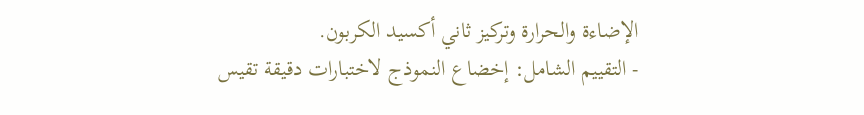الإضاءة والحرارة وتركيز ثاني أكسيد الكربون.
- التقييم الشامل: إخضاع النموذج لاختبارات دقيقة تقيس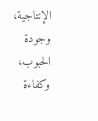الإنتاجية، وجودة الحبوب، وكفاءة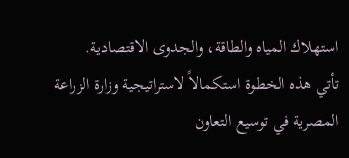استهلاك المياه والطاقة، والجدوى الاقتصادية.
تأتي هذه الخطوة استكمالاً لاستراتيجية وزارة الزراعة المصرية في توسيع التعاون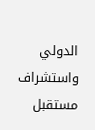الدولي واستشراف مستقبل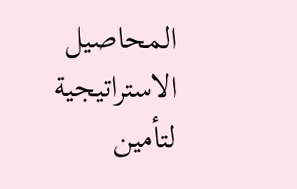المحاصيل الاستراتيجية لتأمين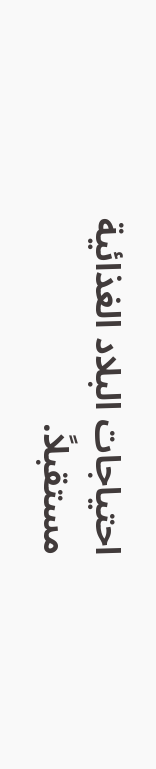احتياجات البلاد الغذائية مستقبلاً.